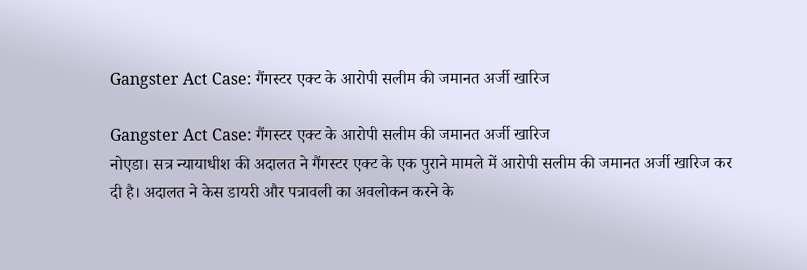Gangster Act Case: गैंगस्टर एक्ट के आरोपी सलीम की जमानत अर्जी खारिज

Gangster Act Case: गैंगस्टर एक्ट के आरोपी सलीम की जमानत अर्जी खारिज
नोएडा। सत्र न्यायाधीश की अदालत ने गैंगस्टर एक्ट के एक पुराने मामले में आरोपी सलीम की जमानत अर्जी खारिज कर दी है। अदालत ने केस डायरी और पत्रावली का अवलोकन करने के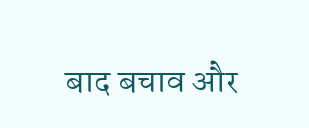बाद बचाव और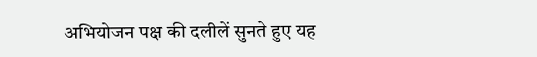अभियोजन पक्ष की दलीलें सुनते हुए यह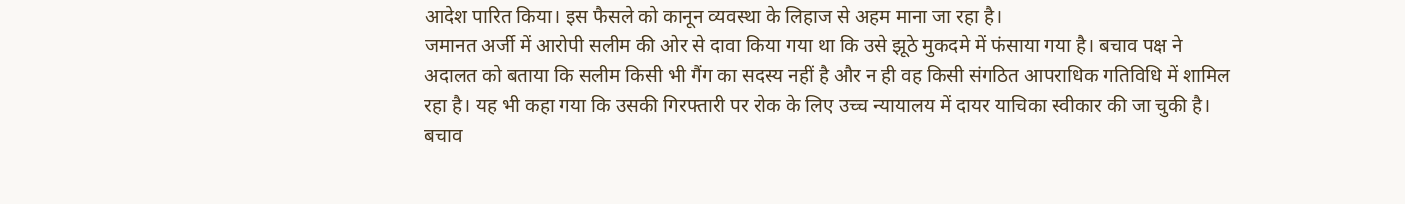आदेश पारित किया। इस फैसले को कानून व्यवस्था के लिहाज से अहम माना जा रहा है।
जमानत अर्जी में आरोपी सलीम की ओर से दावा किया गया था कि उसे झूठे मुकदमे में फंसाया गया है। बचाव पक्ष ने अदालत को बताया कि सलीम किसी भी गैंग का सदस्य नहीं है और न ही वह किसी संगठित आपराधिक गतिविधि में शामिल रहा है। यह भी कहा गया कि उसकी गिरफ्तारी पर रोक के लिए उच्च न्यायालय में दायर याचिका स्वीकार की जा चुकी है।
बचाव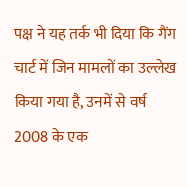पक्ष ने यह तर्क भी दिया कि गैंग चार्ट में जिन मामलों का उल्लेख किया गया है, उनमें से वर्ष 2008 के एक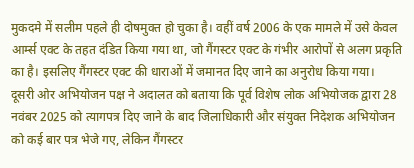मुकदमे में सलीम पहले ही दोषमुक्त हो चुका है। वहीं वर्ष 2006 के एक मामले में उसे केवल आर्म्स एक्ट के तहत दंडित किया गया था, जो गैंगस्टर एक्ट के गंभीर आरोपों से अलग प्रकृति का है। इसलिए गैंगस्टर एक्ट की धाराओं में जमानत दिए जाने का अनुरोध किया गया।
दूसरी ओर अभियोजन पक्ष ने अदालत को बताया कि पूर्व विशेष लोक अभियोजक द्वारा 28 नवंबर 2025 को त्यागपत्र दिए जाने के बाद जिलाधिकारी और संयुक्त निदेशक अभियोजन को कई बार पत्र भेजे गए, लेकिन गैंगस्टर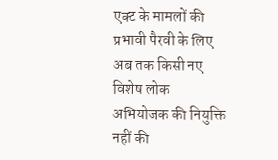एक्ट के मामलों की प्रभावी पैरवी के लिए अब तक किसी नए विशेष लोक अभियोजक की नियुक्ति नहीं की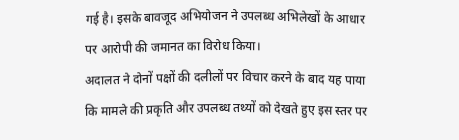गई है। इसके बावजूद अभियोजन ने उपलब्ध अभिलेखों के आधार पर आरोपी की जमानत का विरोध किया।
अदालत ने दोनों पक्षों की दलीलों पर विचार करने के बाद यह पाया कि मामले की प्रकृति और उपलब्ध तथ्यों को देखते हुए इस स्तर पर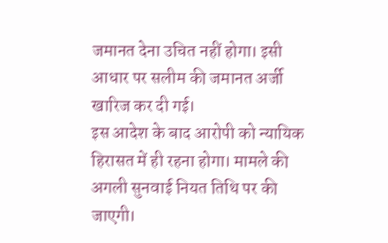जमानत देना उचित नहीं होगा। इसी आधार पर सलीम की जमानत अर्जी खारिज कर दी गई।
इस आदेश के बाद आरोपी को न्यायिक हिरासत में ही रहना होगा। मामले की अगली सुनवाई नियत तिथि पर की जाएगी।